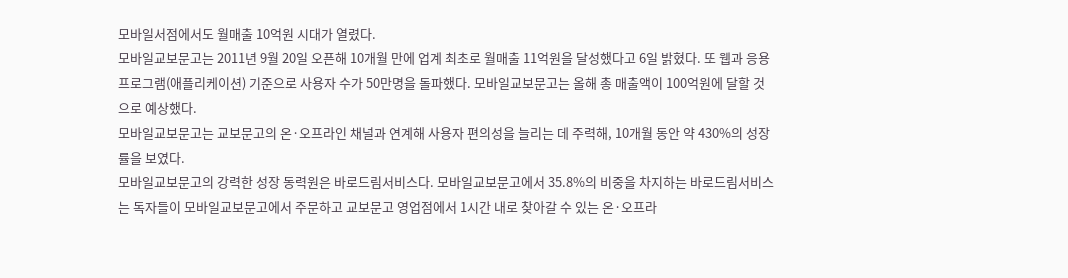모바일서점에서도 월매출 10억원 시대가 열렸다.
모바일교보문고는 2011년 9월 20일 오픈해 10개월 만에 업계 최초로 월매출 11억원을 달성했다고 6일 밝혔다. 또 웹과 응용프로그램(애플리케이션) 기준으로 사용자 수가 50만명을 돌파했다. 모바일교보문고는 올해 총 매출액이 100억원에 달할 것으로 예상했다.
모바일교보문고는 교보문고의 온·오프라인 채널과 연계해 사용자 편의성을 늘리는 데 주력해, 10개월 동안 약 430%의 성장률을 보였다.
모바일교보문고의 강력한 성장 동력원은 바로드림서비스다. 모바일교보문고에서 35.8%의 비중을 차지하는 바로드림서비스는 독자들이 모바일교보문고에서 주문하고 교보문고 영업점에서 1시간 내로 찾아갈 수 있는 온·오프라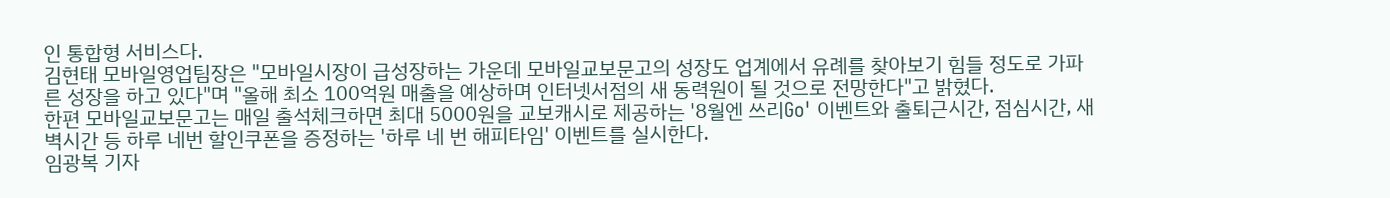인 통합형 서비스다.
김현태 모바일영업팀장은 "모바일시장이 급성장하는 가운데 모바일교보문고의 성장도 업계에서 유례를 찾아보기 힘들 정도로 가파른 성장을 하고 있다"며 "올해 최소 100억원 매출을 예상하며 인터넷서점의 새 동력원이 될 것으로 전망한다"고 밝혔다.
한편 모바일교보문고는 매일 출석체크하면 최대 5000원을 교보캐시로 제공하는 '8월엔 쓰리Go' 이벤트와 출퇴근시간, 점심시간, 새벽시간 등 하루 네번 할인쿠폰을 증정하는 '하루 네 번 해피타임' 이벤트를 실시한다.
임광복 기자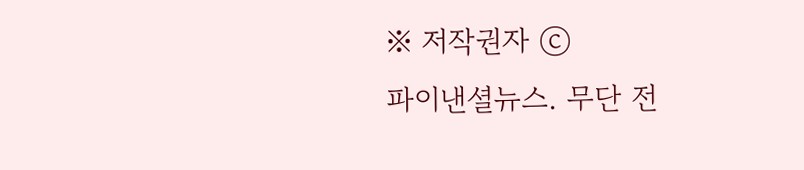※ 저작권자 ⓒ
파이낸셜뉴스. 무단 전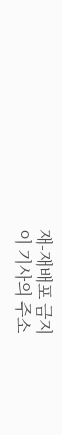재-재배포 금지
이 기사의 주소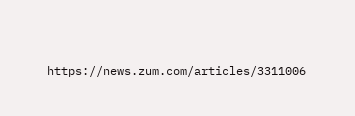https://news.zum.com/articles/3311006